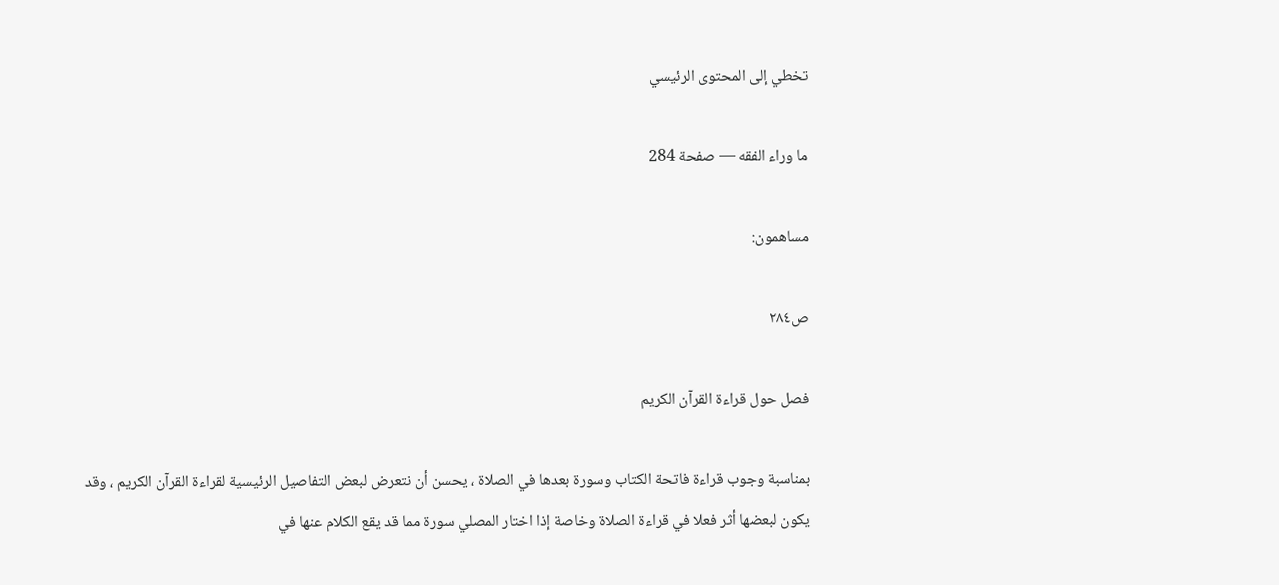تخطي إلى المحتوى الرئيسي

ما وراء الفقه — صفحة 284

مساهمون:

ص٢٨٤

فصل حول قراءة القرآن الكريم

بمناسبة وجوب قراءة فاتحة الكتاب وسورة بعدها في الصلاة ، يحسن أن نتعرض لبعض التفاصيل الرئيسية لقراءة القرآن الكريم ، وقد يكون لبعضها أثر فعلا في قراءة الصلاة وخاصة إذا اختار المصلي سورة مما قد يقع الكلام عنها في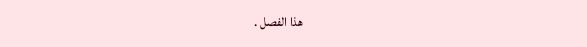هذا الفصل .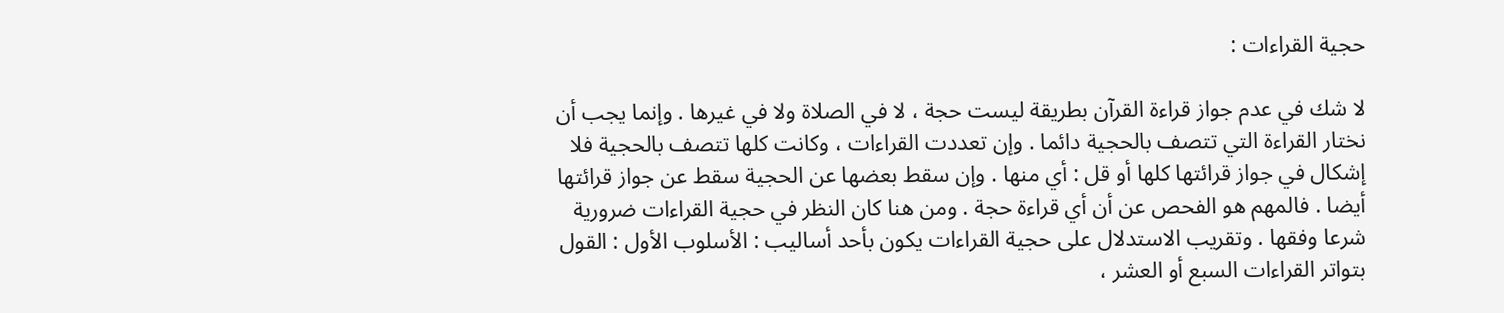حجية القراءات :

لا شك في عدم جواز قراءة القرآن بطريقة ليست حجة ، لا في الصلاة ولا في غيرها . وإنما يجب أن نختار القراءة التي تتصف بالحجية دائما . وإن تعددت القراءات ، وكانت كلها تتصف بالحجية فلا إشكال في جواز قرائتها كلها أو قل : أي منها . وإن سقط بعضها عن الحجية سقط عن جواز قرائتها أيضا . فالمهم هو الفحص عن أن أي قراءة حجة . ومن هنا كان النظر في حجية القراءات ضرورية شرعا وفقها . وتقريب الاستدلال على حجية القراءات يكون بأحد أساليب : الأسلوب الأول : القول بتواتر القراءات السبع أو العشر ،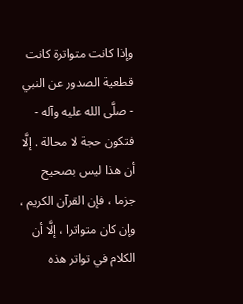وإذا كانت متواترة كانت قطعية الصدور عن النبي - صلَّى الله عليه وآله - فتكون حجة لا محالة . إلَّا أن هذا ليس بصحيح جزما ، فإن القرآن الكريم ، وإن كان متواترا ، إلَّا أن الكلام في تواتر هذه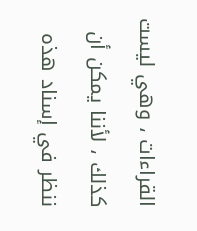القراءات ، وهي ليست كذلك ، لأننا يمكن أن ننظر في إسناد هذه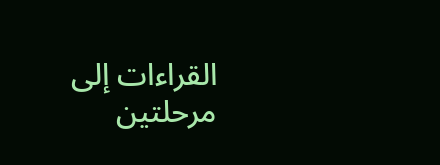القراءات إلى مرحلتين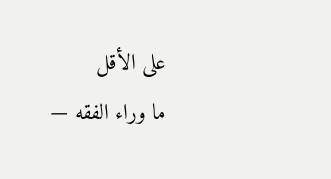على الأقل
ما وراء الفقه —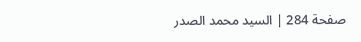صفحة 284 | السيد محمد الصدر